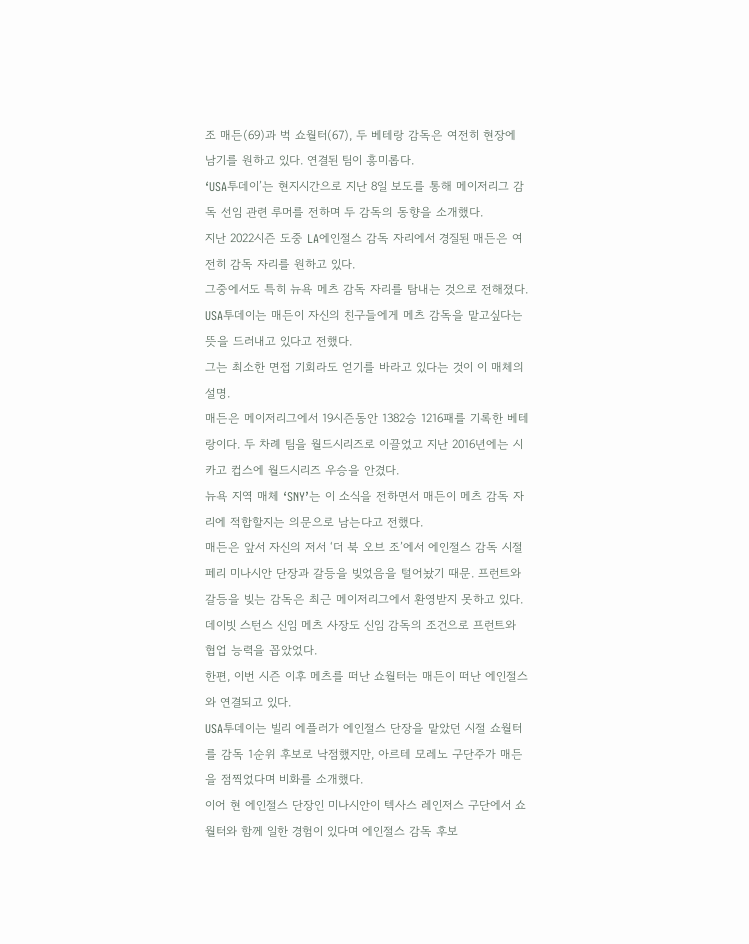조 매든(69)과 벅 쇼월터(67), 두 베테랑 감독은 여전히 현장에 남기를 원하고 있다. 연결된 팀이 흥미롭다.
‘USA투데이’는 현지시간으로 지난 8일 보도를 통해 메이저리그 감독 선임 관련 루머를 전하며 두 감독의 동향을 소개했다.
지난 2022시즌 도중 LA에인절스 감독 자리에서 경질된 매든은 여전히 감독 자리를 원하고 있다.
그중에서도 특히 뉴욕 메츠 감독 자리를 탐내는 것으로 전해졌다. USA투데이는 매든이 자신의 친구들에게 메츠 감독을 맡고싶다는 뜻을 드러내고 있다고 전했다.
그는 최소한 면접 기회라도 얻기를 바라고 있다는 것이 이 매체의 설명.
매든은 메이저리그에서 19시즌동안 1382승 1216패를 기록한 베테랑이다. 두 차례 팀을 월드시리즈로 이끌었고 지난 2016년에는 시카고 컵스에 월드시리즈 우승을 안겼다.
뉴욕 지역 매체 ‘SNY’는 이 소식을 전하면서 매든이 메츠 감독 자리에 적합할지는 의문으로 남는다고 전했다.
매든은 앞서 자신의 저서 ‘더 북 오브 조’에서 에인절스 감독 시절 페리 미나시안 단장과 갈등을 빚었음을 털어놨기 때문. 프런트와 갈등을 빚는 감독은 최근 메이저리그에서 환영받지 못하고 있다.
데이빗 스턴스 신임 메츠 사장도 신임 감독의 조건으로 프런트와 협업 능력을 꼽았었다.
한편, 이번 시즌 이후 메츠를 떠난 쇼월터는 매든이 떠난 에인절스와 연결되고 있다.
USA투데이는 빌리 에플러가 에인절스 단장을 맡았던 시절 쇼월터를 감독 1순위 후보로 낙점했지만, 아르테 모레노 구단주가 매든을 점찍었다며 비화를 소개했다.
이어 현 에인절스 단장인 미나시안이 텍사스 레인저스 구단에서 쇼월터와 함께 일한 경험이 있다며 에인절스 감독 후보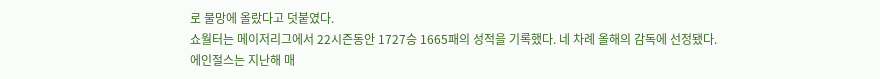로 물망에 올랐다고 덧붙였다.
쇼월터는 메이저리그에서 22시즌동안 1727승 1665패의 성적을 기록했다. 네 차례 올해의 감독에 선정됐다.
에인절스는 지난해 매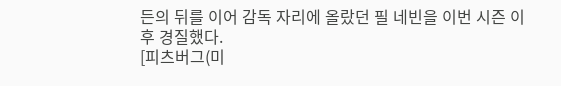든의 뒤를 이어 감독 자리에 올랐던 필 네빈을 이번 시즌 이후 경질했다.
[피츠버그(미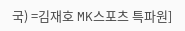국) =김재호 MK스포츠 특파원]